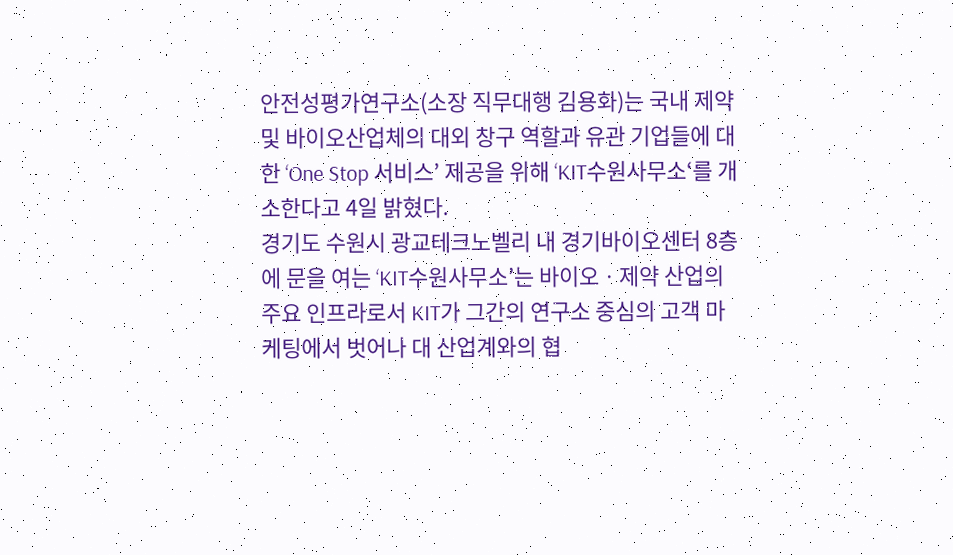안전성평가연구소(소장 직무대행 김용화)는 국내 제약 및 바이오산업체의 대외 창구 역할과 유관 기업들에 대한 ‘One Stop 서비스’ 제공을 위해 ‘KIT수원사무소‘를 개소한다고 4일 밝혔다.
경기도 수원시 광교테크노벨리 내 경기바이오센터 8층에 문을 여는 ‘KIT수원사무소’는 바이오ㆍ제약 산업의 주요 인프라로서 KIT가 그간의 연구소 중심의 고객 마케팅에서 벗어나 대 산업계와의 협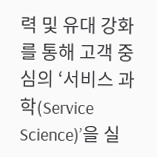력 및 유대 강화를 통해 고객 중심의 ‘서비스 과학(Service Science)’을 실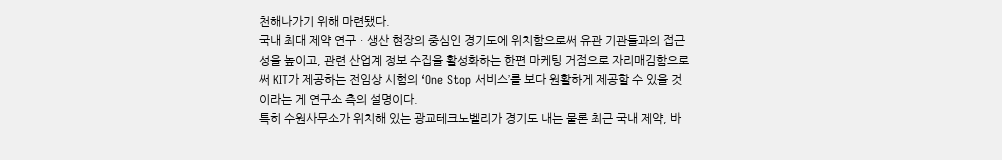천해나가기 위해 마련됐다.
국내 최대 제약 연구ㆍ생산 현장의 중심인 경기도에 위치함으로써 유관 기관들과의 접근성을 높이고, 관련 산업계 정보 수집을 활성화하는 한편 마케팅 거점으로 자리매김함으로써 KIT가 제공하는 전임상 시험의 ‘One Stop 서비스’를 보다 원활하게 제공할 수 있을 것이라는 게 연구소 측의 설명이다.
특히 수원사무소가 위치해 있는 광교테크노벨리가 경기도 내는 물론 최근 국내 제약, 바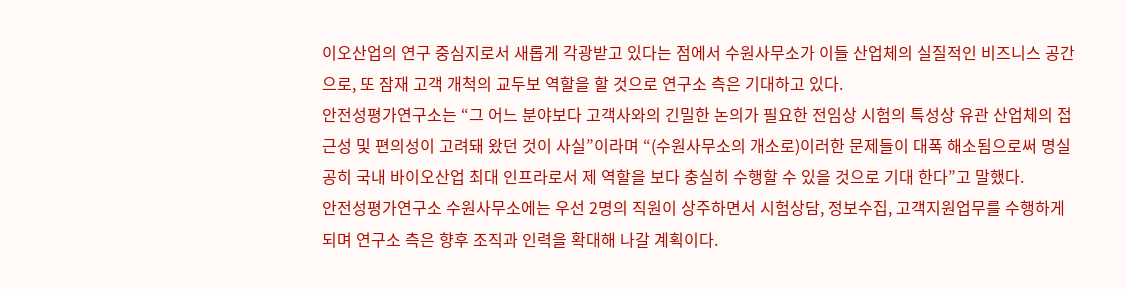이오산업의 연구 중심지로서 새롭게 각광받고 있다는 점에서 수원사무소가 이들 산업체의 실질적인 비즈니스 공간으로, 또 잠재 고객 개척의 교두보 역할을 할 것으로 연구소 측은 기대하고 있다.
안전성평가연구소는 “그 어느 분야보다 고객사와의 긴밀한 논의가 필요한 전임상 시험의 특성상 유관 산업체의 접근성 및 편의성이 고려돼 왔던 것이 사실”이라며 “(수원사무소의 개소로)이러한 문제들이 대폭 해소됨으로써 명실 공히 국내 바이오산업 최대 인프라로서 제 역할을 보다 충실히 수행할 수 있을 것으로 기대 한다”고 말했다.
안전성평가연구소 수원사무소에는 우선 2명의 직원이 상주하면서 시험상담, 정보수집, 고객지원업무를 수행하게 되며 연구소 측은 향후 조직과 인력을 확대해 나갈 계획이다.